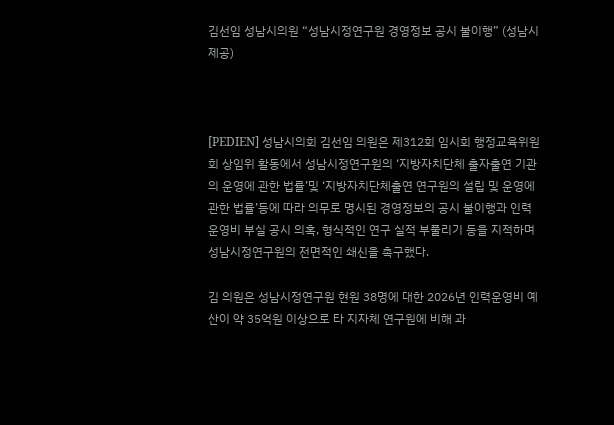김선임 성남시의원 “성남시정연구원 경영정보 공시 불이행” (성남시 제공)



[PEDIEN] 성남시의회 김선임 의원은 제312회 임시회 행정교육위원회 상임위 활동에서 성남시정연구원의 ‘지방자치단체 출자출연 기관의 운영에 관한 법률’및 ‘지방자치단체출연 연구원의 설립 및 운영에 관한 법률’등에 따라 의무로 명시된 경영정보의 공시 불이행과 인력운영비 부실 공시 의혹, 형식적인 연구 실적 부풀리기 등을 지적하며 성남시정연구원의 전면적인 쇄신을 촉구했다.

김 의원은 성남시정연구원 현원 38명에 대한 2026년 인력운영비 예산이 약 35억원 이상으로 타 지자체 연구원에 비해 과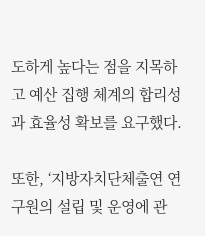도하게 높다는 점을 지목하고 예산 집행 체계의 합리성과 효율성 확보를 요구했다.

또한, ‘지방자치단체출연 연구원의 설립 및 운영에 관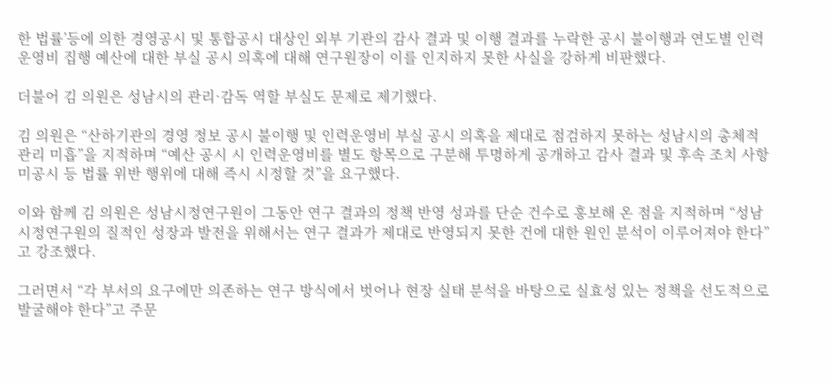한 법률’등에 의한 경영공시 및 통합공시 대상인 외부 기관의 감사 결과 및 이행 결과를 누락한 공시 불이행과 연도별 인력운영비 집행 예산에 대한 부실 공시 의혹에 대해 연구원장이 이를 인지하지 못한 사실을 강하게 비판했다.

더불어 김 의원은 성남시의 관리·감독 역할 부실도 문제로 제기했다.

김 의원은 “산하기관의 경영 정보 공시 불이행 및 인력운영비 부실 공시 의혹을 제대로 점검하지 못하는 성남시의 총체적 관리 미흡”을 지적하며 “예산 공시 시 인력운영비를 별도 항목으로 구분해 투명하게 공개하고 감사 결과 및 후속 조치 사항 미공시 등 법률 위반 행위에 대해 즉시 시정할 것”을 요구했다.

이와 함께 김 의원은 성남시정연구원이 그동안 연구 결과의 정책 반영 성과를 단순 건수로 홍보해 온 점을 지적하며 “성남시정연구원의 질적인 성장과 발전을 위해서는 연구 결과가 제대로 반영되지 못한 건에 대한 원인 분석이 이루어져야 한다”고 강조했다.

그러면서 “각 부서의 요구에만 의존하는 연구 방식에서 벗어나 현장 실태 분석을 바탕으로 실효성 있는 정책을 선도적으로 발굴해야 한다”고 주문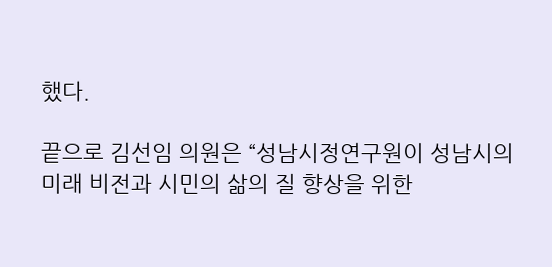했다.

끝으로 김선임 의원은 “성남시정연구원이 성남시의 미래 비전과 시민의 삶의 질 향상을 위한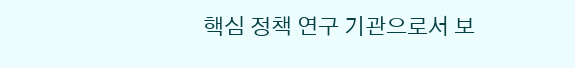핵심 정책 연구 기관으로서 보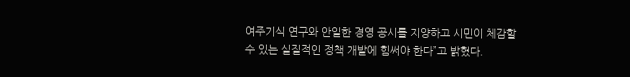여주기식 연구와 안일한 경영 공시를 지양하고 시민이 체감할 수 있는 실질적인 정책 개발에 힘써야 한다”고 밝혔다.